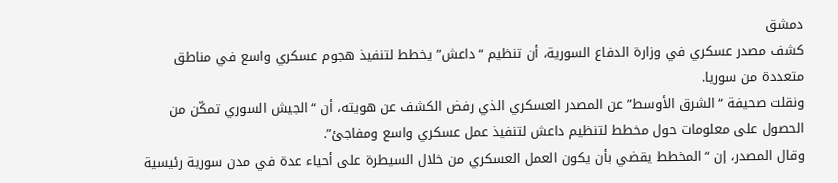دمشق
كشف مصدر عسكري في وزارة الدفاع السورية، أن تنظيم “داعش” يخطط لتنفيذ هجوم عسكري واسع في مناطق متعددة من سوريا.
ونقلت صحيفة “الشرق الأوسط” عن المصدر العسكري الذي رفض الكشف عن هويته، أن “الجيش السوري تمكّن من الحصول على معلومات حول مخطط لتنظيم داعش لتنفيذ عمل عسكري واسع ومفاجئ”.
وقال المصدر، إن “المخطط يقضي بأن يكون العمل العسكري من خلال السيطرة على أحياء عدة في مدن سورية رئيسية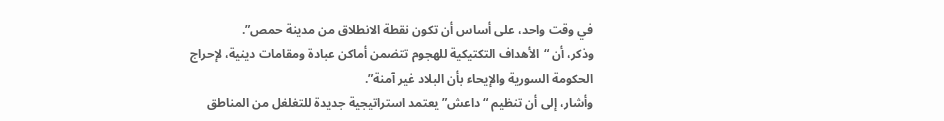في وقت واحد، على أساس أن تكون نقطة الانطلاق من مدينة حمص”.
وذكر، أن “الأهداف التكتيكية للهجوم تتضمن أماكن عبادة ومقامات دينية، لإحراج الحكومة السورية والإيحاء بأن البلاد غير آمنة”.
وأشار، إلى أن تنظيم “داعش” يعتمد استراتيجية جديدة للتغلغل من المناطق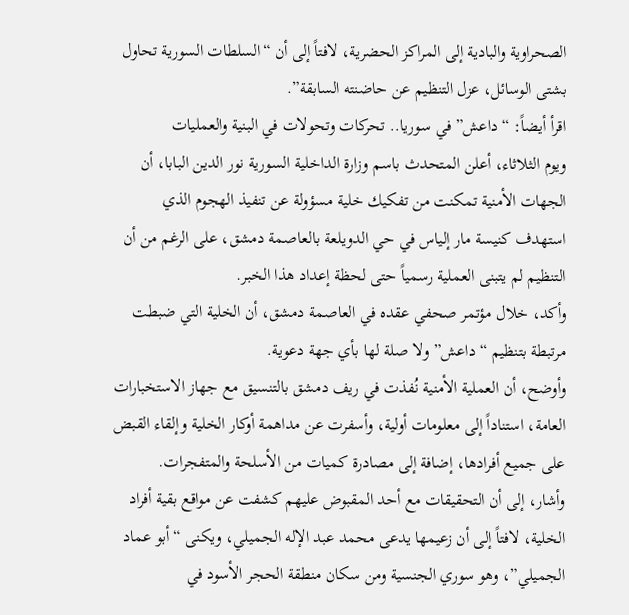الصحراوية والبادية إلى المراكز الحضرية، لافتاً إلى أن “السلطات السورية تحاول بشتى الوسائل، عزل التنظيم عن حاضنته السابقة”.
اقرأ أيضاً: “داعش” في سوريا.. تحركات وتحولات في البنية والعمليات
ويوم الثلاثاء، أعلن المتحدث باسم وزارة الداخلية السورية نور الدين البابا، أن الجهات الأمنية تمكنت من تفكيك خلية مسؤولة عن تنفيذ الهجوم الذي استهدف كنيسة مار إلياس في حي الدويلعة بالعاصمة دمشق، على الرغم من أن التنظيم لم يتبنى العملية رسمياً حتى لحظة إعداد هذا الخبر.
وأكد، خلال مؤتمر صحفي عقده في العاصمة دمشق، أن الخلية التي ضبطت مرتبطة بتنظيم “داعش” ولا صلة لها بأي جهة دعوية.
وأوضح، أن العملية الأمنية نُفذت في ريف دمشق بالتنسيق مع جهاز الاستخبارات العامة، استناداً إلى معلومات أولية، وأسفرت عن مداهمة أوكار الخلية وإلقاء القبض على جميع أفرادها، إضافة إلى مصادرة كميات من الأسلحة والمتفجرات.
وأشار، إلى أن التحقيقات مع أحد المقبوض عليهم كشفت عن مواقع بقية أفراد الخلية، لافتاً إلى أن زعيمها يدعى محمد عبد الإله الجميلي، ويكنى “أبو عماد الجميلي”، وهو سوري الجنسية ومن سكان منطقة الحجر الأسود في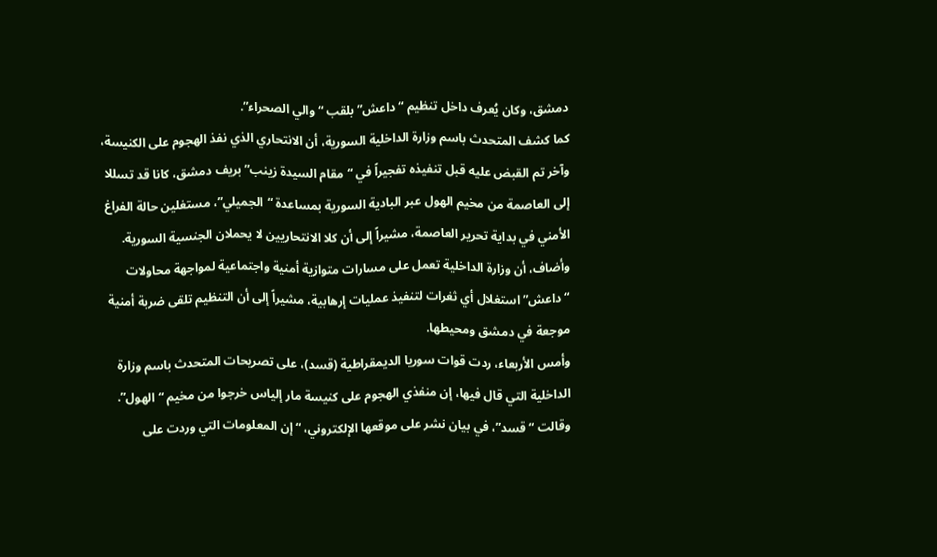دمشق، وكان يُعرف داخل تنظيم “داعش” بلقب “والي الصحراء”.
كما كشف المتحدث باسم وزارة الداخلية السورية، أن الانتحاري الذي نفذ الهجوم على الكنيسة، وآخر تم القبض عليه قبل تنفيذه تفجيراً في “مقام السيدة زينب” بريف دمشق، كانا قد تسللا إلى العاصمة من مخيم الهول عبر البادية السورية بمساعدة “الجميلي”، مستغلين حالة الفراغ الأمني في بداية تحرير العاصمة، مشيراً إلى أن كلا الانتحاريين لا يحملان الجنسية السورية.
وأضاف، أن وزارة الداخلية تعمل على مسارات متوازية أمنية واجتماعية لمواجهة محاولات “داعش” استغلال أي ثغرات لتنفيذ عمليات إرهابية، مشيراً إلى أن التنظيم تلقى ضربة أمنية موجعة في دمشق ومحيطها.
وأمس الأربعاء، ردت قوات سوريا الديمقراطية (قسد)، على تصريحات المتحدث باسم وزارة الداخلية التي قال فيها، إن منفذي الهجوم على كنيسة مار إلياس خرجوا من مخيم “الهول”.
وقالت “قسد”، في بيان نشر على موقعها الإلكتروني، “إن المعلومات التي وردت على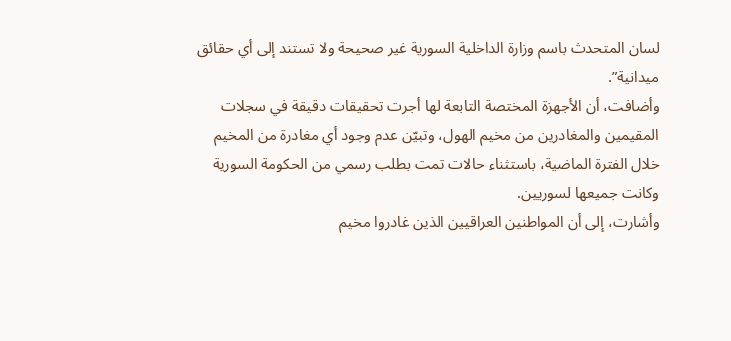لسان المتحدث باسم وزارة الداخلية السورية غير صحيحة ولا تستند إلى أي حقائق ميدانية”.
وأضافت، أن الأجهزة المختصة التابعة لها أجرت تحقيقات دقيقة في سجلات المقيمين والمغادرين من مخيم الهول، وتبيّن عدم وجود أي مغادرة من المخيم خلال الفترة الماضية، باستثناء حالات تمت بطلب رسمي من الحكومة السورية وكانت جميعها لسوريين.
وأشارت، إلى أن المواطنين العراقيين الذين غادروا مخيم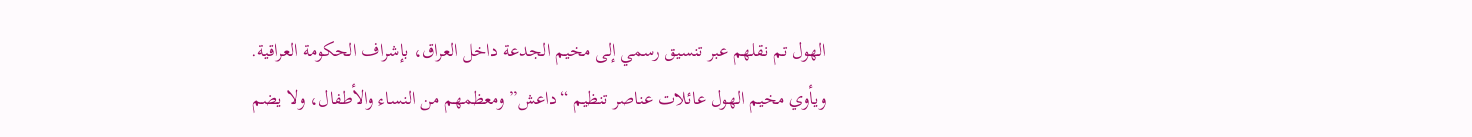الهول تم نقلهم عبر تنسيق رسمي إلى مخيم الجدعة داخل العراق، بإشراف الحكومة العراقية.
ويأوي مخيم الهول عائلات عناصر تنظيم “داعش” ومعظمهم من النساء والأطفال، ولا يضم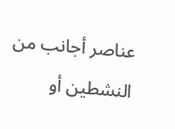عناصر أجانب من النشطين أو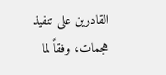القادرين على تنفيذ هجمات، وفقاً لما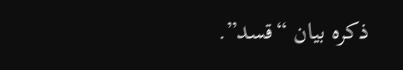ذكره بيان “قسد”.